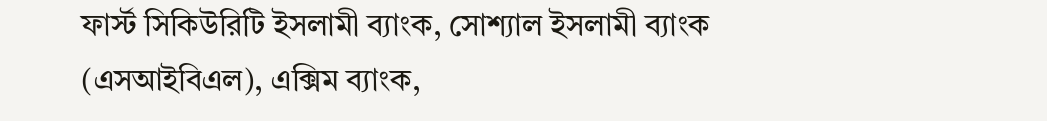ফার্স্ট সিকিউরিটি ইসলামী ব্যাংক, সোশ্যাল ইসলামী ব্যাংক (এসআইবিএল), এক্সিম ব্যাংক,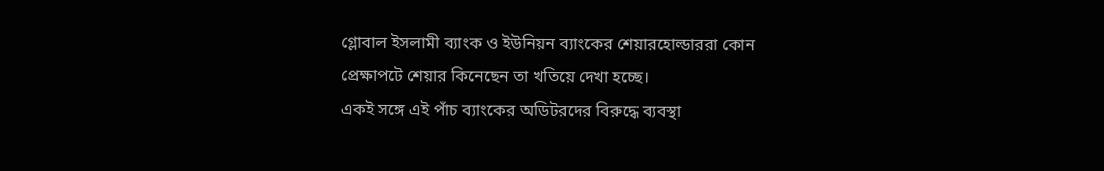গ্লোবাল ইসলামী ব্যাংক ও ইউনিয়ন ব্যাংকের শেয়ারহোল্ডাররা কোন প্রেক্ষাপটে শেয়ার কিনেছেন তা খতিয়ে দেখা হচ্ছে।
একই সঙ্গে এই পাঁচ ব্যাংকের অডিটরদের বিরুদ্ধে ব্যবস্থা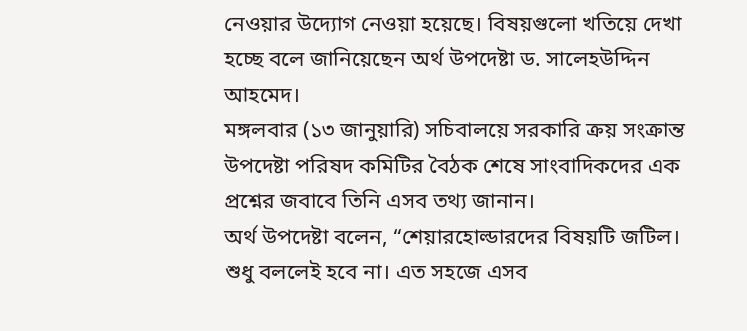নেওয়ার উদ্যোগ নেওয়া হয়েছে। বিষয়গুলো খতিয়ে দেখা হচ্ছে বলে জানিয়েছেন অর্থ উপদেষ্টা ড. সালেহউদ্দিন আহমেদ।
মঙ্গলবার (১৩ জানুয়ারি) সচিবালয়ে সরকারি ক্রয় সংক্রান্ত উপদেষ্টা পরিষদ কমিটির বৈঠক শেষে সাংবাদিকদের এক প্রশ্নের জবাবে তিনি এসব তথ্য জানান।
অর্থ উপদেষ্টা বলেন, “শেয়ারহোল্ডারদের বিষয়টি জটিল। শুধু বললেই হবে না। এত সহজে এসব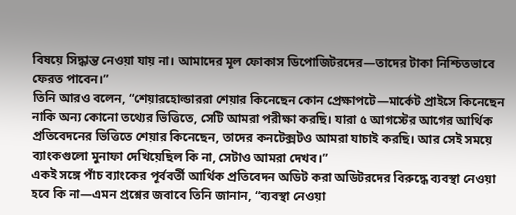বিষয়ে সিদ্ধান্ত নেওয়া যায় না। আমাদের মূল ফোকাস ডিপোজিটরদের—তাদের টাকা নিশ্চিতভাবে ফেরত পাবেন।”
তিনি আরও বলেন, “শেয়ারহোল্ডাররা শেয়ার কিনেছেন কোন প্রেক্ষাপটে—মার্কেট প্রাইসে কিনেছেন নাকি অন্য কোনো তথ্যের ভিত্তিতে, সেটি আমরা পরীক্ষা করছি। যারা ৫ আগস্টের আগের আর্থিক প্রতিবেদনের ভিত্তিতে শেয়ার কিনেছেন, তাদের কনটেক্সটও আমরা যাচাই করছি। আর সেই সময়ে ব্যাংকগুলো মুনাফা দেখিয়েছিল কি না, সেটাও আমরা দেখব।”
একই সঙ্গে পাঁচ ব্যাংকের পূর্ববর্তী আর্থিক প্রতিবেদন অডিট করা অডিটরদের বিরুদ্ধে ব্যবস্থা নেওয়া হবে কি না—এমন প্রশ্নের জবাবে তিনি জানান, “ব্যবস্থা নেওয়া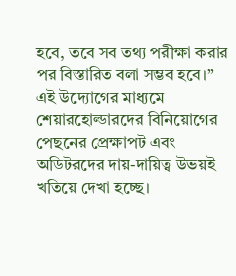হবে, তবে সব তথ্য পরীক্ষা করার পর বিস্তারিত বলা সম্ভব হবে।”
এই উদ্যোগের মাধ্যমে শেয়ারহোল্ডারদের বিনিয়োগের পেছনের প্রেক্ষাপট এবং অডিটরদের দায়-দায়িত্ব উভয়ই খতিয়ে দেখা হচ্ছে।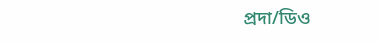প্রদা/ডিও